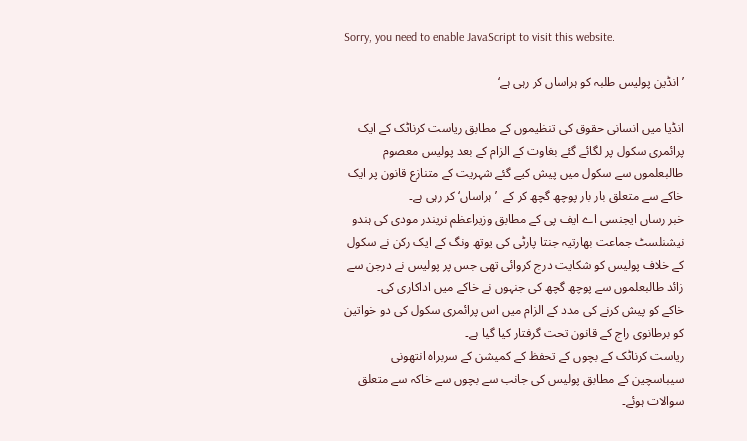Sorry, you need to enable JavaScript to visit this website.

’انڈین پولیس طلبہ کو ہراساں کر رہی ہے‘

انڈیا میں انسانی حقوق کی تنظیموں کے مطابق ریاست کرناٹک کے ایک پرائمری سکول پر لگائے گئے بغاوت کے الزام کے بعد پولیس معصوم طالبعلموں سے سکول میں پیش کیے گئے شہریت کے متنازع قانون پر ایک خاکے سے متعلق بار بار پوچھ گچھ کر کے  ’ہراساں‘ کر رہی ہے۔
خبر رساں ایجنسی اے ایف پی کے مطابق وزیراعظم نریندر مودی کی ہندو نیشنلسٹ جماعت بھارتیہ جنتا پارٹی کی یوتھ ونگ کے ایک رکن نے سکول کے خلاف پولیس کو شکایت درج کروائی تھی جس پر پولیس نے درجن سے زائد طالبعلموں سے پوچھ گچھ کی جنہوں نے خاکے میں اداکاری کی۔
خاکے کو پیش کرنے کی مدد کے الزام میں اس پرائمری سکول کی دو خواتین کو برطانوی راج کے قانون تحت گرفتار کیا گیا ہے۔
ریاست کرناٹک کے بچوں کے تحفظ کے کمیشن کے سربراہ انتھونی سیباسچین کے مطابق پولیس کی جانب سے بچوں سے خاکہ سے متعلق سوالات ہوئے۔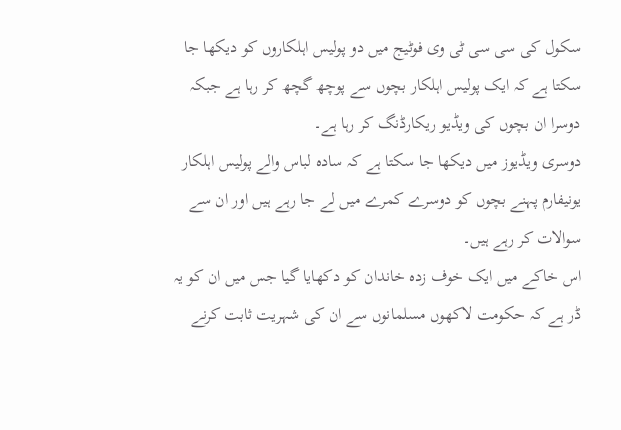سکول کی سی سی ٹی وی فوٹیج میں دو پولیس اہلکاروں کو دیکھا جا سکتا ہے کہ ایک پولیس اہلکار بچوں سے پوچھ گچھ کر رہا ہے جبکہ دوسرا ان بچوں کی ویڈیو ریکارڈنگ کر رہا ہے۔
دوسری ویڈیوز میں دیکھا جا سکتا ہے کہ سادہ لباس والے پولیس اہلکار یونیفارم پہنے بچوں کو دوسرے کمرے میں لے جا رہے ہیں اور ان سے سوالات کر رہے ہیں۔
اس خاکے میں ایک خوف زدہ خاندان کو دکھایا گیا جس میں ان کو یہ ڈر ہے کہ حکومت لاکھوں مسلمانوں سے ان کی شہریت ثابت کرنے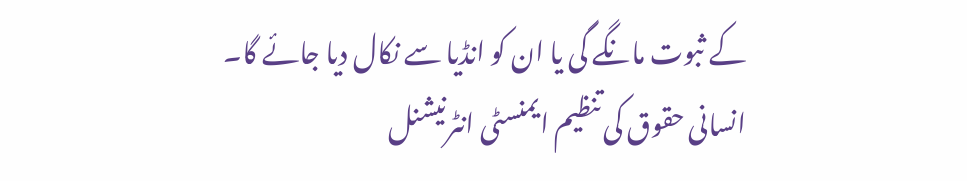کے ثبوت مانگے گی یا ان کو انڈیا سے نکال دیا جائے گا۔
انسانی حقوق کی تنظیم ایمنسٹی انٹرنیشنل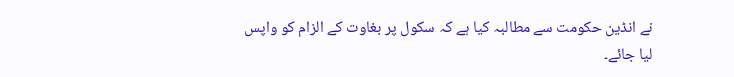نے انڈین حکومت سے مطالبہ کیا ہے کہ سکول پر بغاوت کے الزام کو واپس لیا جائے۔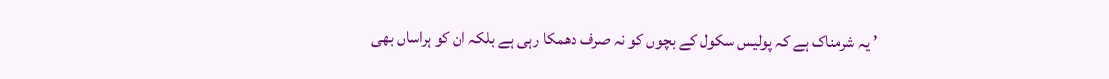’ یہ شرمناک ہے کہ پولیس سکول کے بچوں کو نہ صرف دھمکا رہی ہے بلکہ ان کو ہراساں بھی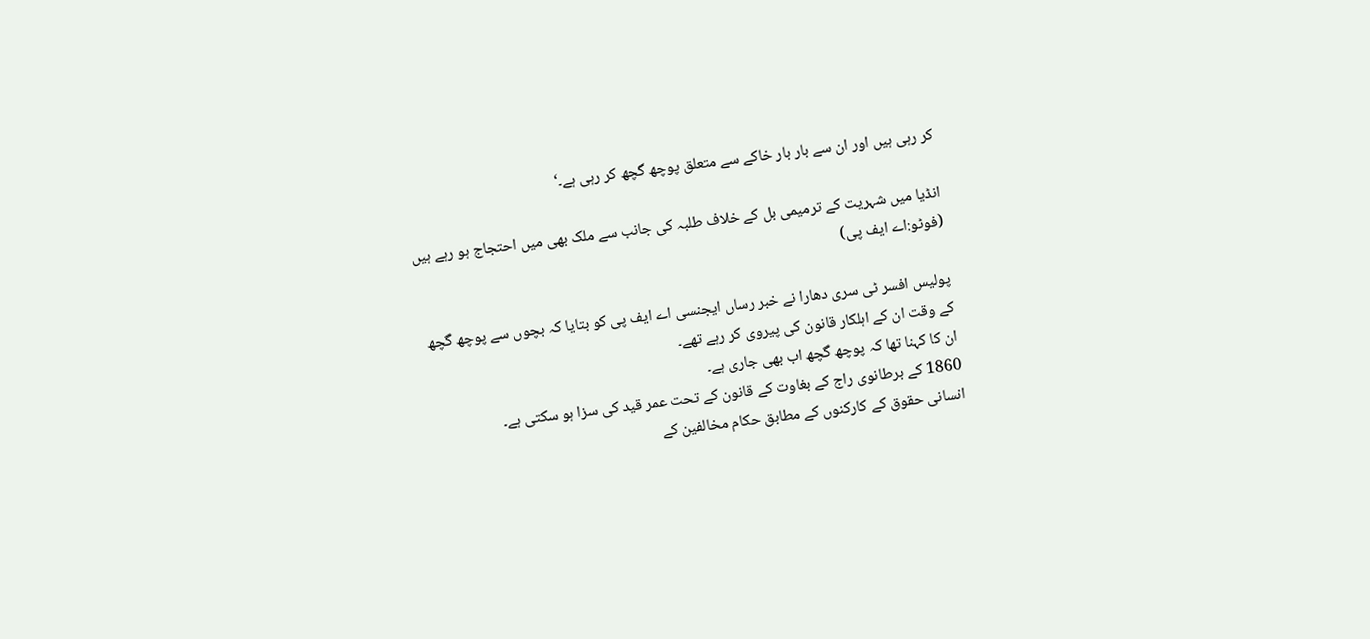کر رہی ہیں اور ان سے بار بار خاکے سے متعلق پوچھ گچھ کر رہی ہے۔‘

انڈیا میں شہریت کے ترمیمی بل کے خلاف طلبہ کی جانب سے ملک بھی میں احتجاج ہو رہے ہیں (فوٹو:اے ایف پی)

پولیس افسر ٹی سری دھارا نے خبر رساں ایجنسی اے ایف پی کو بتایا کہ بچوں سے پوچھ گچھ کے وقت ان کے اہلکار قانون کی پیروی کر رہے تھے۔
ان کا کہنا تھا کہ پوچھ گچھ اب بھی جاری ہے۔
1860 کے برطانوی راج کے بغاوت کے قانون کے تحت عمر قید کی سزا ہو سکتی ہے۔
انسانی حقوق کے کارکنوں کے مطابق حکام مخالفین کے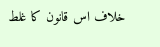خلاف اس قانون کا غلط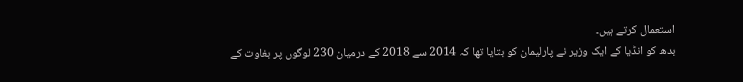استعمال کرتے ہیں۔
بدھ کو انڈیا کے ایک وزیر نے پارلیمان کو بتایا تھا کہ 2014 سے 2018 کے درمیان 230 لوگوں پر بغاوت کے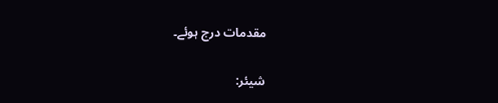مقدمات درج ہوئے۔

شیئر: